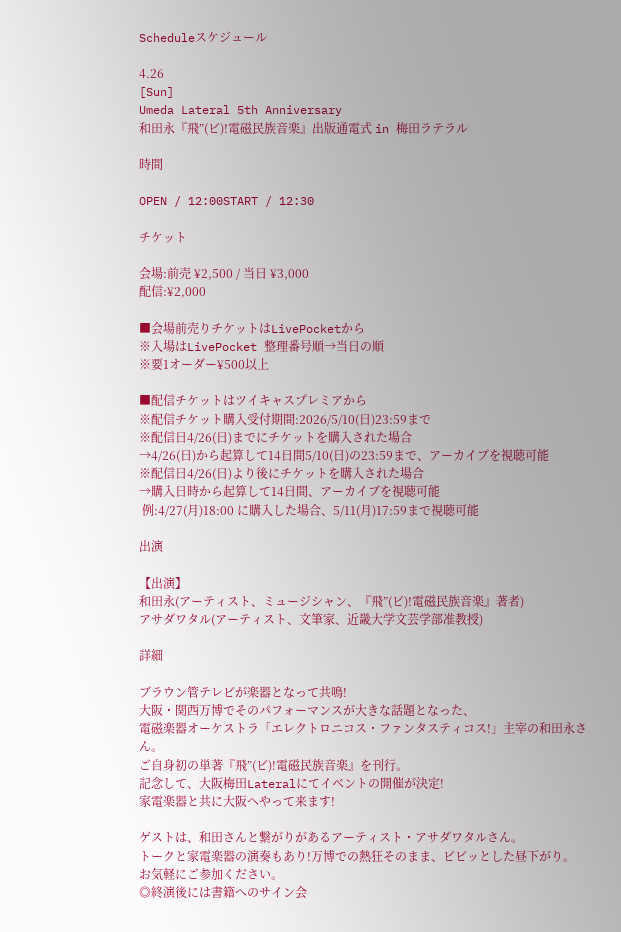Scheduleスケジュール

4.26
[Sun]
Umeda Lateral 5th Anniversary
和田永『飛”(ビ)!電磁民族音楽』出版通電式 in 梅田ラテラル

時間

OPEN / 12:00START / 12:30

チケット

会場:前売 ¥2,500 / 当日 ¥3,000
配信:¥2,000

■会場前売りチケットはLivePocketから
※入場はLivePocket 整理番号順→当日の順
※要1オーダー¥500以上

■配信チケットはツイキャスプレミアから
※配信チケット購入受付期間:2026/5/10(日)23:59まで
※配信日4/26(日)までにチケットを購入された場合
→4/26(日)から起算して14日間5/10(日)の23:59まで、アーカイブを視聴可能
※配信日4/26(日)より後にチケットを購入された場合
→購入日時から起算して14日間、アーカイブを視聴可能
 例:4/27(月)18:00 に購入した場合、5/11(月)17:59まで視聴可能

出演

【出演】
和田永(アーティスト、ミュージシャン、『飛”(ビ)!電磁民族音楽』著者)
アサダワタル(アーティスト、文筆家、近畿大学文芸学部准教授)

詳細

ブラウン管テレビが楽器となって共鳴!
大阪・関西万博でそのパフォーマンスが大きな話題となった、
電磁楽器オーケストラ「エレクトロニコス・ファンタスティコス!」主宰の和田永さん。
ご自身初の単著『飛”(ビ)!電磁民族音楽』を刊行。
記念して、大阪梅田Lateralにてイベントの開催が決定!
家電楽器と共に大阪へやって来ます!

ゲストは、和田さんと繋がりがあるアーティスト・アサダワタルさん。
トークと家電楽器の演奏もあり!万博での熱狂そのまま、ビビッとした昼下がり。
お気軽にご参加ください。
◎終演後には書籍へのサイン会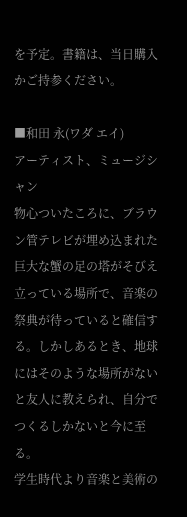を予定。書籍は、当日購入かご持参ください。

■和田 永(ワダ エイ)
アーティスト、ミュージシャン
物心ついたころに、ブラウン管テレビが埋め込まれた巨大な蟹の足の塔がそびえ立っている場所で、音楽の祭典が待っていると確信する。しかしあるとき、地球にはそのような場所がないと友人に教えられ、自分でつくるしかないと今に至る。
学生時代より音楽と美術の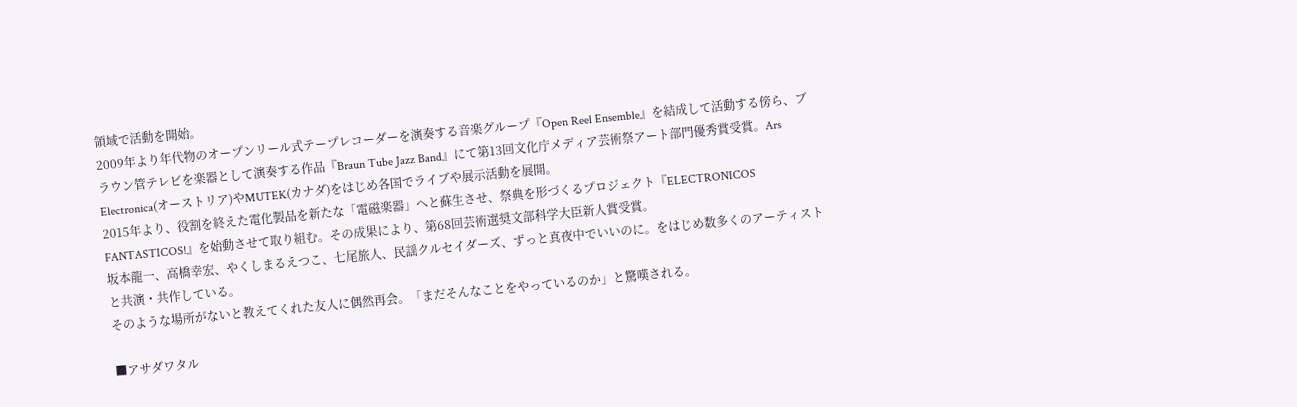領域で活動を開始。
2009年より年代物のオープンリール式テープレコーダーを演奏する音楽グループ『Open Reel Ensemble』を結成して活動する傍ら、ブラウン管テレビを楽器として演奏する作品『Braun Tube Jazz Band』にて第13回文化庁メディア芸術祭アート部門優秀賞受賞。Ars Electronica(オーストリア)やMUTEK(カナダ)をはじめ各国でライブや展示活動を展開。
2015年より、役割を終えた電化製品を新たな「電磁楽器」へと蘇生させ、祭典を形づくるプロジェクト『ELECTRONICOS FANTASTICOS!』を始動させて取り組む。その成果により、第68回芸術選奨文部科学大臣新人賞受賞。
坂本龍一、高橋幸宏、やくしまるえつこ、七尾旅人、民謡クルセイダーズ、ずっと真夜中でいいのに。をはじめ数多くのアーティストと共演・共作している。
そのような場所がないと教えてくれた友人に偶然再会。「まだそんなことをやっているのか」と驚嘆される。

■アサダワタル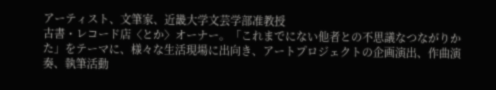アーティスト、文筆家、近畿大学文芸学部准教授
古書・レコード店〈とか〉オーナー。「これまでにない他者との不思議なつながりかた」をテーマに、様々な生活現場に出向き、アートプロジェクトの企画演出、作曲演奏、執筆活動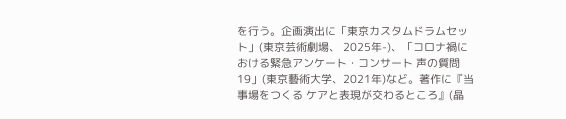を行う。企画演出に「東京カスタムドラムセット」(東京芸術劇場、 2025年-)、「コロナ禍における緊急アンケート・コンサート 声の質問19」(東京藝術大学、2021年)など。著作に『当事場をつくる ケアと表現が交わるところ』(晶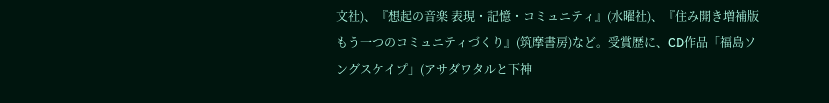文社)、『想起の音楽 表現・記憶・コミュニティ』(水曜社)、『住み開き増補版 もう一つのコミュニティづくり』(筑摩書房)など。受賞歴に、CD作品「福島ソングスケイプ」(アサダワタルと下神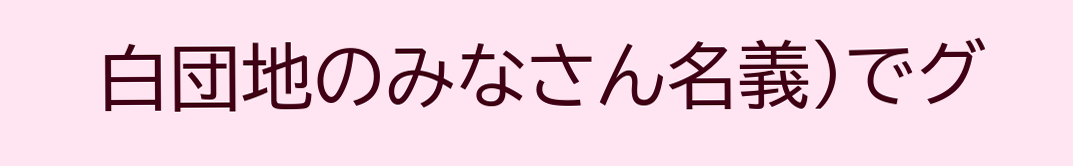白団地のみなさん名義)でグ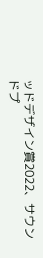ッドデザイン賞2022、サウンドプ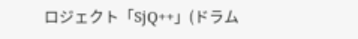ロジェクト「SjQ++」(ドラム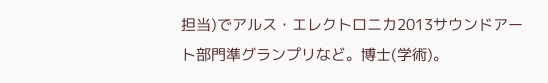担当)でアルス・エレクトロニカ2013サウンドアート部門準グランプリなど。博士(学術)。